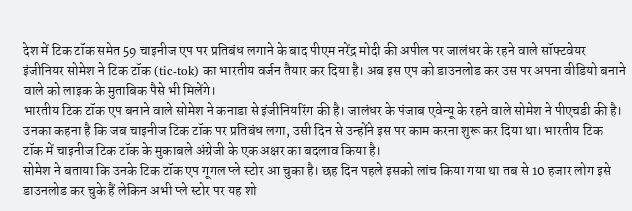देश में टिक टॉक समेत 59 चाइनीज एप पर प्रतिबंध लगाने के बाद पीएम नरेंद्र मोदी की अपील पर जालंधर के रहने वाले सॉफ्टवेयर इंजीनियर सोमेश ने टिक टॉक (tic-tok) का भारतीय वर्जन तैयार कर दिया है। अब इस एप को डाउनलोड कर उस पर अपना वीडियो बनाने वाले को लाइक के मुताबिक पैसे भी मिलेंगे।
भारतीय टिक टॉक एप बनाने वाले सोमेश ने कनाडा से इंजीनियरिंग की है। जालंधर के पंजाब एवेन्यू के रहने वाले सोमेश ने पीएचडी की है। उनका कहना है कि जब चाइनीज टिक टॉक पर प्रतिबंध लगा, उसी दिन से उन्होंने इस पर काम करना शुरू कर दिया था। भारतीय टिक टॉक में चाइनीज टिक टॉक के मुकाबले अंग्रेजी के एक अक्षर का बदलाव किया है।
सोमेश ने बताया कि उनके टिक टॉक एप गूगल प्ले स्टोर आ चुका है। छह दिन पहले इसको लांच किया गया था तब से 10 हजार लोग इसे डाउनलोड कर चुके हैं लेकिन अभी प्ले स्टोर पर यह शो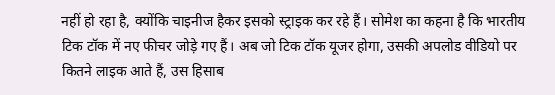नहीं हो रहा है, क्योंकि चाइनीज हैकर इसको स्ट्राइक कर रहे हैं। सोमेश का कहना है कि भारतीय टिक टॉक में नए फीचर जोड़े गए हैं। अब जो टिक टॉक यूजर होगा, उसकी अपलोड वीडियो पर कितने लाइक आते हैं, उस हिसाब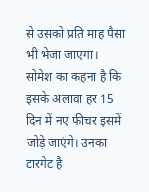से उसको प्रति माह पैसा भी भेजा जाएगा। सोमेश का कहना है कि इसके अलावा हर 15 दिन में नए फीचर इसमें जोड़े जाएंगे। उनका टारगेट है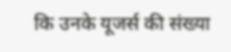कि उनके यूजर्स की संख्या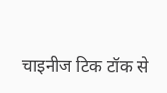चाइनीज टिक टॉक से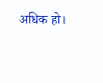अधिक हो।